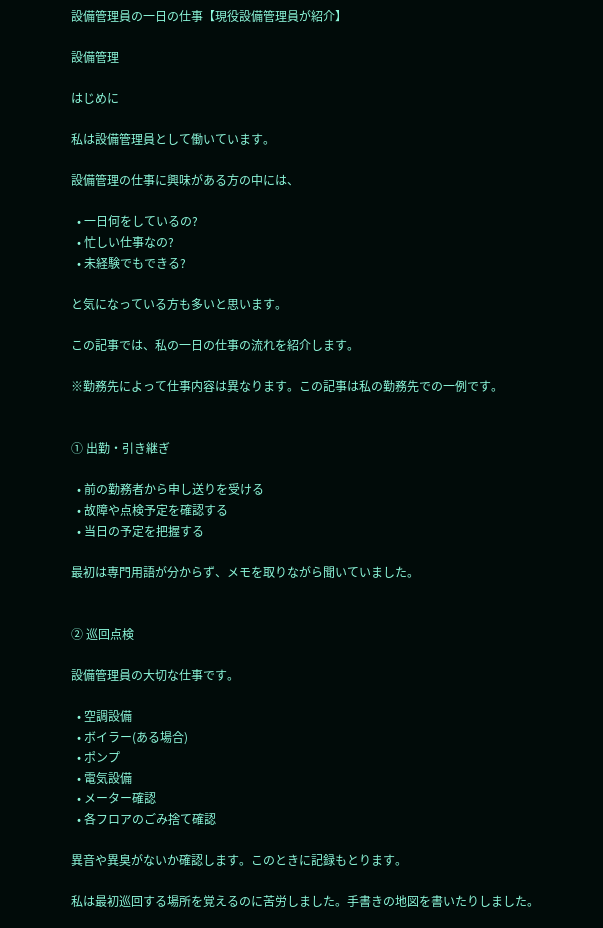設備管理員の一日の仕事【現役設備管理員が紹介】

設備管理

はじめに

私は設備管理員として働いています。

設備管理の仕事に興味がある方の中には、

  • 一日何をしているの?
  • 忙しい仕事なの?
  • 未経験でもできる?

と気になっている方も多いと思います。

この記事では、私の一日の仕事の流れを紹介します。

※勤務先によって仕事内容は異なります。この記事は私の勤務先での一例です。


① 出勤・引き継ぎ

  • 前の勤務者から申し送りを受ける
  • 故障や点検予定を確認する
  • 当日の予定を把握する

最初は専門用語が分からず、メモを取りながら聞いていました。


② 巡回点検

設備管理員の大切な仕事です。

  • 空調設備
  • ボイラー(ある場合)
  • ポンプ
  • 電気設備
  • メーター確認
  • 各フロアのごみ捨て確認

異音や異臭がないか確認します。このときに記録もとります。

私は最初巡回する場所を覚えるのに苦労しました。手書きの地図を書いたりしました。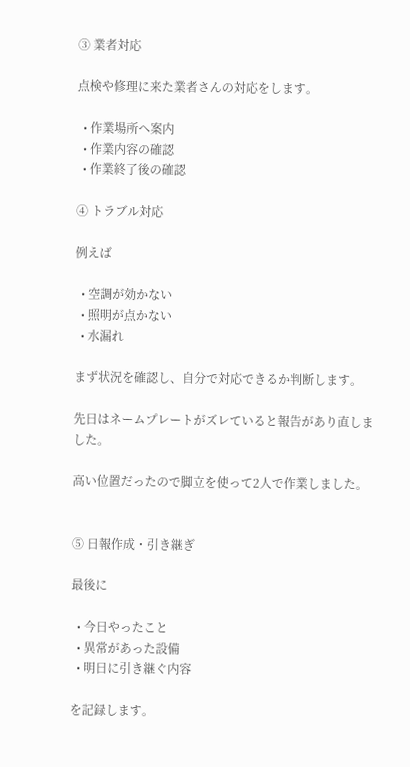③ 業者対応

点検や修理に来た業者さんの対応をします。

  • 作業場所へ案内
  • 作業内容の確認
  • 作業終了後の確認

④ トラブル対応

例えば

  • 空調が効かない
  • 照明が点かない
  • 水漏れ

まず状況を確認し、自分で対応できるか判断します。

先日はネームプレートがズレていると報告があり直しました。

高い位置だったので脚立を使って2人で作業しました。


⑤ 日報作成・引き継ぎ

最後に

  • 今日やったこと
  • 異常があった設備
  • 明日に引き継ぐ内容

を記録します。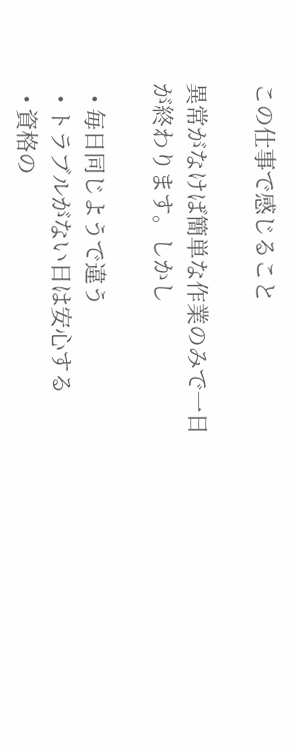この仕事で感じること

異常がなけば簡単な作業のみで一日が終わります。しかし

  • 毎日同じようで違う
  • トラブルがない日は安心する
  • 資格の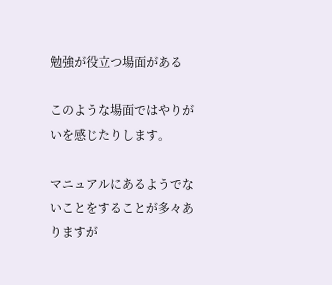勉強が役立つ場面がある

このような場面ではやりがいを感じたりします。

マニュアルにあるようでないことをすることが多々ありますが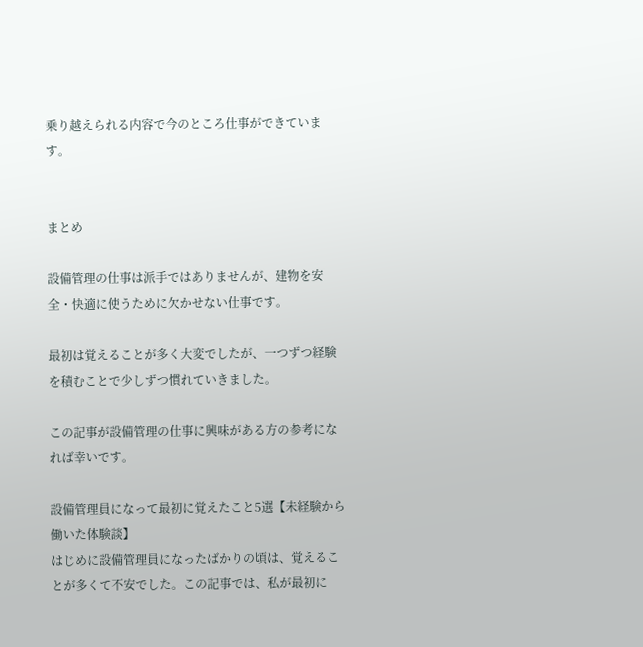乗り越えられる内容で今のところ仕事ができています。


まとめ

設備管理の仕事は派手ではありませんが、建物を安全・快適に使うために欠かせない仕事です。

最初は覚えることが多く大変でしたが、一つずつ経験を積むことで少しずつ慣れていきました。

この記事が設備管理の仕事に興味がある方の参考になれば幸いです。

設備管理員になって最初に覚えたこと5選【未経験から働いた体験談】
はじめに設備管理員になったばかりの頃は、覚えることが多くて不安でした。この記事では、私が最初に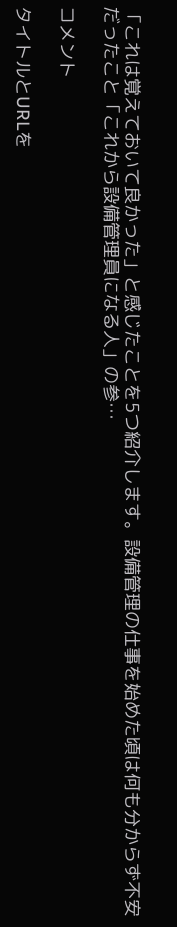「これは覚えておいて良かった」と感じたことを5つ紹介します。設備管理の仕事を始めた頃は何も分からず不安だったこと「これから設備管理員になる人」の参…

コメント

タイトルとURLを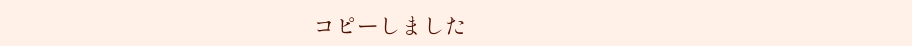コピーしました